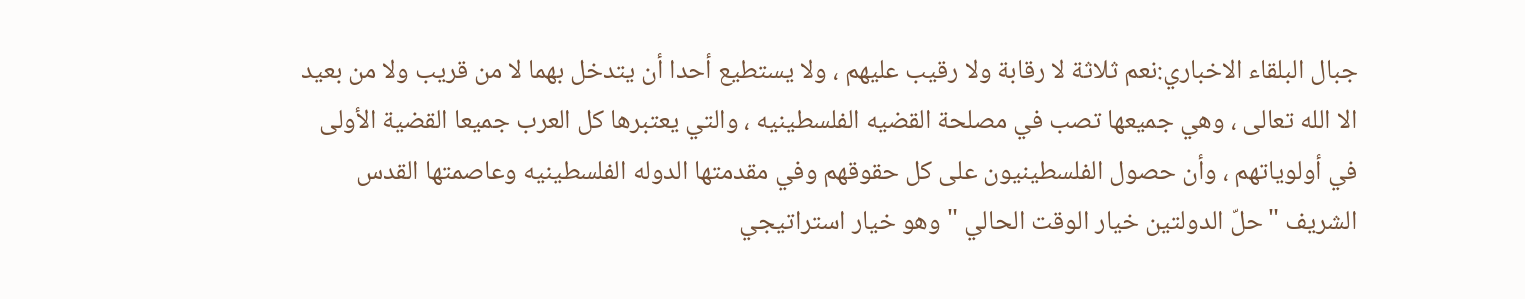جبال البلقاء الاخباري:نعم ثلاثة لا رقابة ولا رقيب عليهم ، ولا يستطيع أحدا أن يتدخل بهما لا من قريب ولا من بعيد الا الله تعالى ، وهي جميعها تصب في مصلحة القضيه الفلسطينيه ، والتي يعتبرها كل العرب جميعا القضية الأولى في أولوياتهم ، وأن حصول الفلسطينيون على كل حقوقهم وفي مقدمتها الدوله الفلسطينيه وعاصمتها القدس الشريف "حلّ الدولتين خيار الوقت الحالي " وهو خيار استراتيجي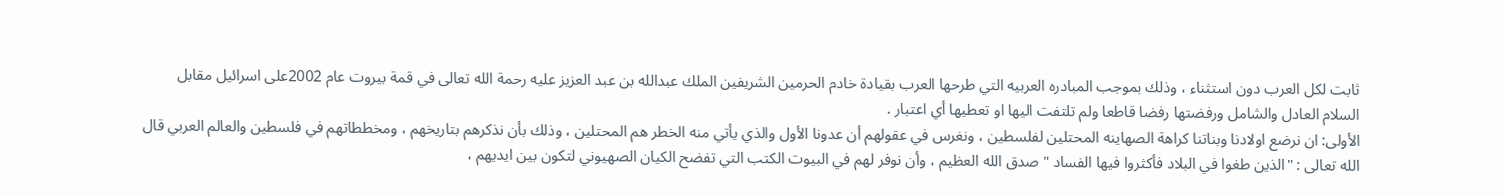ثابت لكل العرب دون استثناء ، وذلك بموجب المبادره العربيه التي طرحها العرب بقيادة خادم الحرمين الشريفين الملك عبدالله بن عبد العزيز عليه رحمة الله تعالى في قمة بيروت عام 2002على اسرائيل مقابل السلام العادل والشامل ورفضتها رفضا قاطعا ولم تلتفت اليها او تعطيها أي اعتبار .
الأولى: ان نرضع اولادنا وبناتنا كراهة الصهاينه المحتلين لفلسطين ، ونغرس في عقولهم أن عدونا الأول والذي يأتي منه الخطر هم المحتلين ، وذلك بأن نذكرهم بتاريخهم ، ومخططاتهم في فلسطين والعالم العربي قال الله تعالى : "الذين طغوا في البلاد فأكثروا فيها الفساد " صدق الله العظيم ، وأن نوفر لهم في البيوت الكتب التي تفضح الكيان الصهيوني لتكون بين ايديهم ،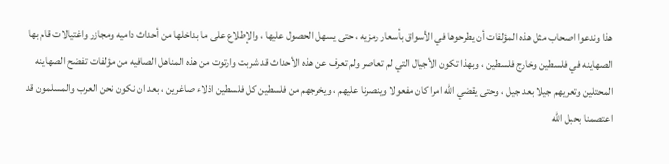هذا وندعوا اصحاب مثل هذه المؤلفات أن يطرحوها في الأسواق بأسعار رمزيه ، حتى يسهل الحصول عليها ، والإطلاع على ما بداخلها من أحداث داميه ومجازر واغتيالات قام بها الصهاينه في فلسطين وخارج فلسطين ، وبهذا تكون الأجيال التي لم تعاصر ولم تعرف عن هذه الأحداث قد شربت وارتوت من هذه المناهل الصافيه من مؤلفات تفضح الصهاينه المحتلين وتعريهم جيلا بعد جيل ، وحتى يقضي الله امرا كان مفعولا وينصرنا عليهم ، ويخرجهم من فلسطين كل فلسطين اذلاء صاغرين ، بعد ان نكون نحن العرب والمسلمون قد اعتصمنا بحبل الله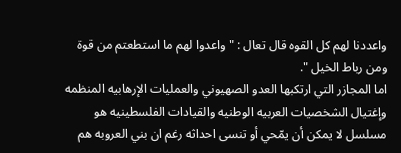واعددنا لهم كل القوه قال تعال : " واعدوا لهم ما استطعتم من قوة ومن رباط الخيل ".
اما المجازر التي ارتكبها العدو الصهيوني والعمليات الإرهابيه المنظمه وإغتيال الشخصيات العربيه الوطنيه والقيادات الفلسطينيه هو مسلسل لا يمكن أن يمّحي أو تنسى احداثه رغم ان بني العروبه هم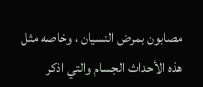مصابون بمرض النسيان ، وخاصه مثل هذه الأحداث الجسام والتي اذكر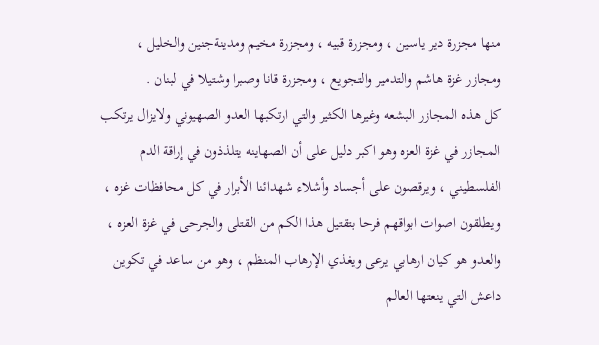منها مجزرة دير ياسين ، ومجزرة قبيه ، ومجزرة مخيم ومدينةجنين والخليل ، ومجازر غزة هاشم والتدمير والتجويع ، ومجزرة قانا وصبرا وشتيلا في لبنان .
كل هذه المجازر البشعه وغيرها الكثير والتي ارتكبها العدو الصهيوني ولايزال يرتكب المجازر في غزة العزه وهو اكبر دليل على أن الصهاينه يتلذذون في إراقة الدم الفلسطيني ، ويرقصون على أجساد وأشلاء شهدائنا الأبرار في كل محافظات غزه ، ويطلقون اصوات ابواقهم فرحا بتقتيل هذا الكم من القتلى والجرحى في غزة العزه ، والعدو هو كيان ارهابي يرعى ويغذي الإرهاب المنظم ، وهو من ساعد في تكوين داعش التي ينعتها العالم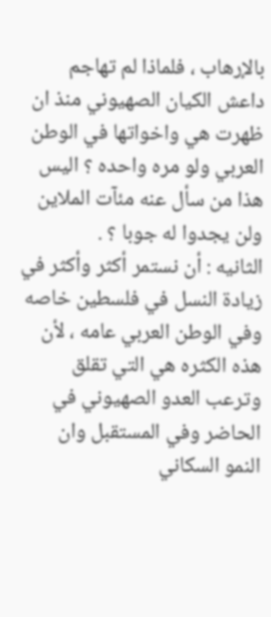بالإرهاب ، فلماذا لم تهاجم داعش الكيان الصهيوني منذ ان ظهرت هي واخواتها في الوطن العربي ولو مره واحده ؟ اليس هذا من سأل عنه مئآت الملاين ولن يجدوا له جوبا ؟ .
الثانيه : أن نستمر أكثر وأكثر في زيادة النسل في فلسطين خاصه وفي الوطن العربي عامه ، لأن هذه الكثره هي التي تقلق وترعب العدو الصهيوني في الحاضر وفي المستقبل وان النمو السكاني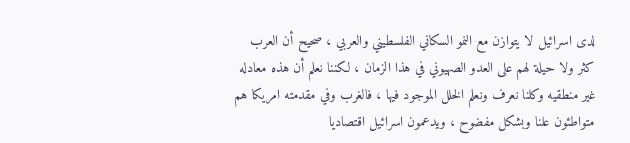لدى اسرائيل لا يتوازن مع النمو السكاني الفلسطيني والعربي ، صحيح أن العرب كثر ولا حيلة لهم على العدو الصهيوني في هذا الزمان ، لكننا نعلم أن هذه معادله غير منطقيه وكلنا نعرف ونعلم الخلل الموجود فيها ، فالغرب وفي مقدمته امريكا هم متواطئون علنا وبشكل مفضوح ، ويدعمون اسرائيل اقتصاديا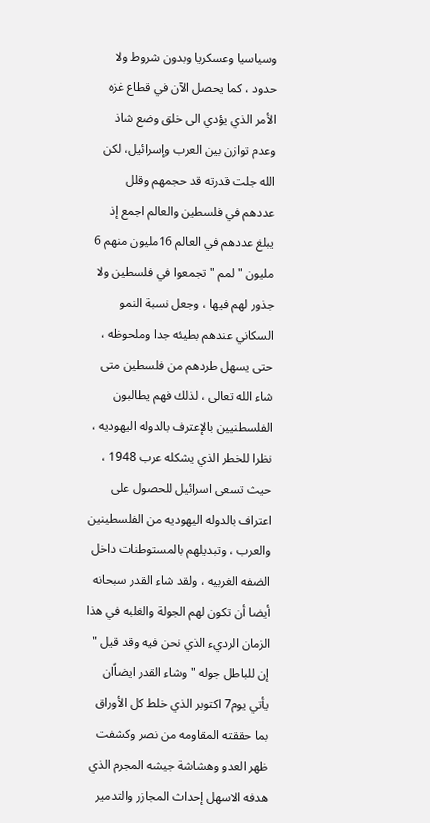وسياسيا وعسكريا وبدون شروط ولا حدود ، كما يحصل الآن في قطاع غزه الأمر الذي يؤدي الى خلق وضع شاذ وعدم توازن بين العرب وإسرائيل، لكن الله جلت قدرته قد حجمهم وقلل عددهم في فلسطين والعالم اجمع إذ يبلغ عددهم في العالم 16مليون منهم 6 مليون " لمم " تجمعوا في فلسطين ولا جذور لهم فيها ، وجعل نسبة النمو السكاني عندهم بطيئه جدا وملحوظه ، حتى يسهل طردهم من فلسطين متى شاء الله تعالى ، لذلك فهم يطالبون الفلسطنيين بالإعترف بالدوله اليهوديه ، نظرا للخطر الذي يشكله عرب 1948 ، حيث تسعى اسرائيل للحصول على اعتراف بالدوله اليهوديه من الفلسطينين والعرب ، وتبديلهم بالمستوطنات داخل الضفه الغربيه ، ولقد شاء القدر سبحانه أيضا أن تكون لهم الجولة والغلبه في هذا الزمان الرديء الذي نحن فيه وقد قيل " إن للباطل جوله " وشاء القدر ايضاًان يأتي يوم7 اكتوبر الذي خلط كل الأوراق بما حققته المقاومه من نصر وكشفت ظهر العدو وهشاشة جيشه المجرم الذي هدفه الاسهل إحداث المجازر والتدمير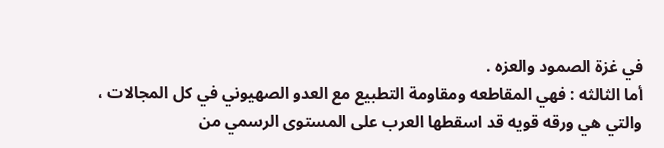في غزة الصمود والعزه .
أما الثالثه : فهي المقاطعه ومقاومة التطبيع مع العدو الصهيوني في كل المجالات ، والتي هي ورقه قويه قد اسقطها العرب على المستوى الرسمي من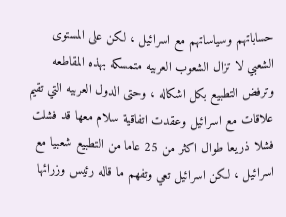حساباتهم وسياساتهم مع اسرائيل ، لكن على المستوى الشعبي لا تزال الشعوب العربيه متمسكه بهذه المقاطعه وترفض التطبيع بكل اشكاله ، وحتى الدول العربيه التي تقيم علاقات مع اسرائيل وعقدت اتفاقية سلام معها قد فشلت فشلا ذريعا طوال اكثر من 25 عاما من التطبيع شعبيا مع اسرائيل ، لكن اسرائيل تعي وتفهم ما قاله رئيس وزرائها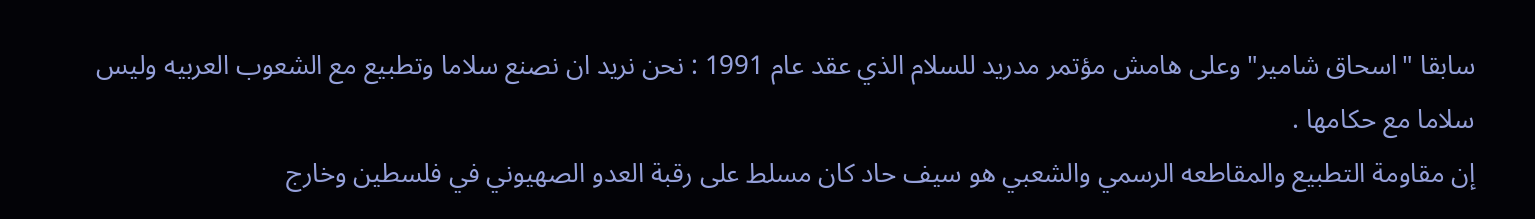سابقا "اسحاق شامير" وعلى هامش مؤتمر مدريد للسلام الذي عقد عام 1991 : نحن نريد ان نصنع سلاما وتطبيع مع الشعوب العربيه وليس سلاما مع حكامها .
إن مقاومة التطبيع والمقاطعه الرسمي والشعبي هو سيف حاد كان مسلط على رقبة العدو الصهيوني في فلسطين وخارج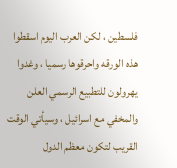فلسطين ، لكن العرب اليوم اسقطوا هذه الورقه واحرقوها رسميا ، وغدوا يهرولون للتطبيع الرسمي العلن والمخفي مع اسرائيل ، وسيأتي الوقت القريب لتكون معظم الدول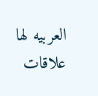العربيه لها علاقات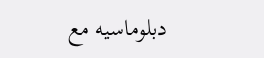دبلوماسيه مع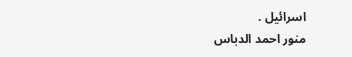اسرائيل .
منور احمد الدباس